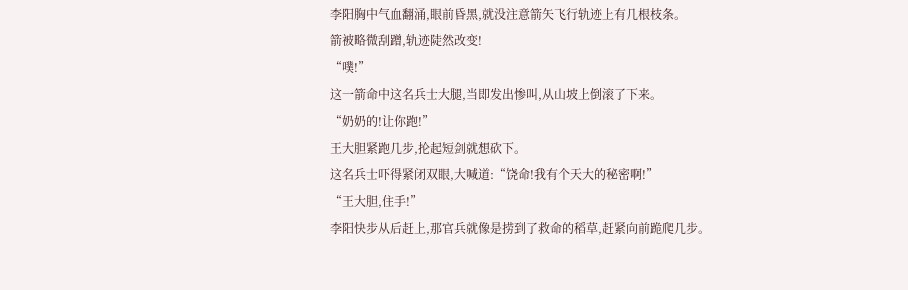李阳胸中气血翻涌,眼前昏黑,就没注意箭矢飞行轨迹上有几根枝条。
箭被略微刮蹭,轨迹陡然改变!
“噗!”
这一箭命中这名兵士大腿,当即发出惨叫,从山坡上倒滚了下来。
“奶奶的!让你跑!”
王大胆紧跑几步,抡起短剑就想砍下。
这名兵士吓得紧闭双眼,大喊道:“饶命!我有个天大的秘密啊!”
“王大胆,住手!”
李阳快步从后赶上,那官兵就像是捞到了救命的稻草,赶紧向前跪爬几步。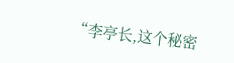“李亭长,这个秘密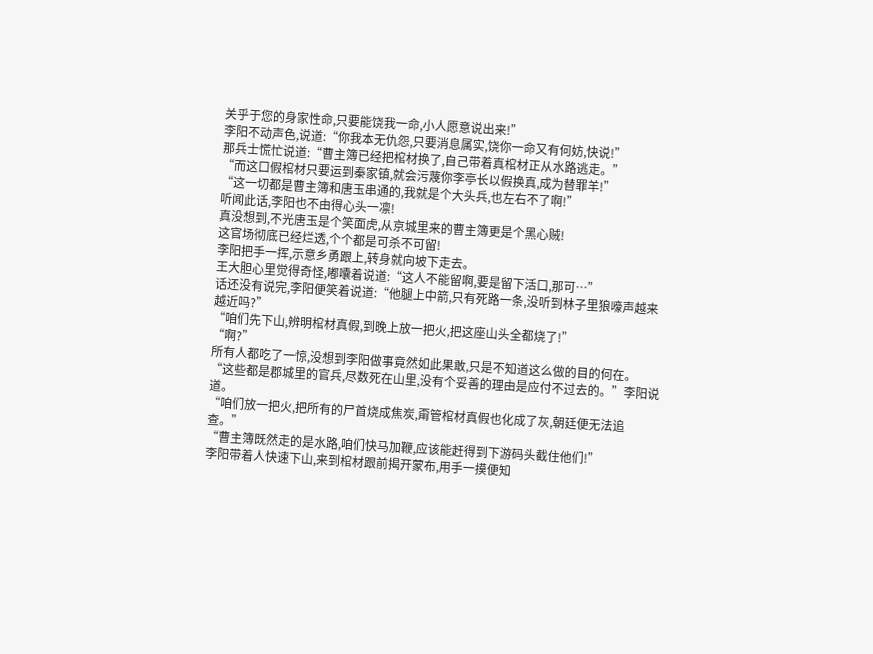关乎于您的身家性命,只要能饶我一命,小人愿意说出来!”
李阳不动声色,说道:“你我本无仇怨,只要消息属实,饶你一命又有何妨,快说!”
那兵士慌忙说道:“曹主簿已经把棺材换了,自己带着真棺材正从水路逃走。”
“而这口假棺材只要运到秦家镇,就会污蔑你李亭长以假换真,成为替罪羊!”
“这一切都是曹主簿和唐玉串通的,我就是个大头兵,也左右不了啊!”
听闻此话,李阳也不由得心头一凛!
真没想到,不光唐玉是个笑面虎,从京城里来的曹主簿更是个黑心贼!
这官场彻底已经烂透,个个都是可杀不可留!
李阳把手一挥,示意乡勇跟上,转身就向坡下走去。
王大胆心里觉得奇怪,嘟囔着说道:“这人不能留啊,要是留下活口,那可…”
话还没有说完,李阳便笑着说道:“他腿上中箭,只有死路一条,没听到林子里狼嚎声越来越近吗?”
“咱们先下山,辨明棺材真假,到晚上放一把火,把这座山头全都烧了!”
“啊?”
所有人都吃了一惊,没想到李阳做事竟然如此果敢,只是不知道这么做的目的何在。
“这些都是郡城里的官兵,尽数死在山里,没有个妥善的理由是应付不过去的。”李阳说道。
“咱们放一把火,把所有的尸首烧成焦炭,甭管棺材真假也化成了灰,朝廷便无法追查。”
“曹主簿既然走的是水路,咱们快马加鞭,应该能赶得到下游码头截住他们!”
李阳带着人快速下山,来到棺材跟前揭开蒙布,用手一摸便知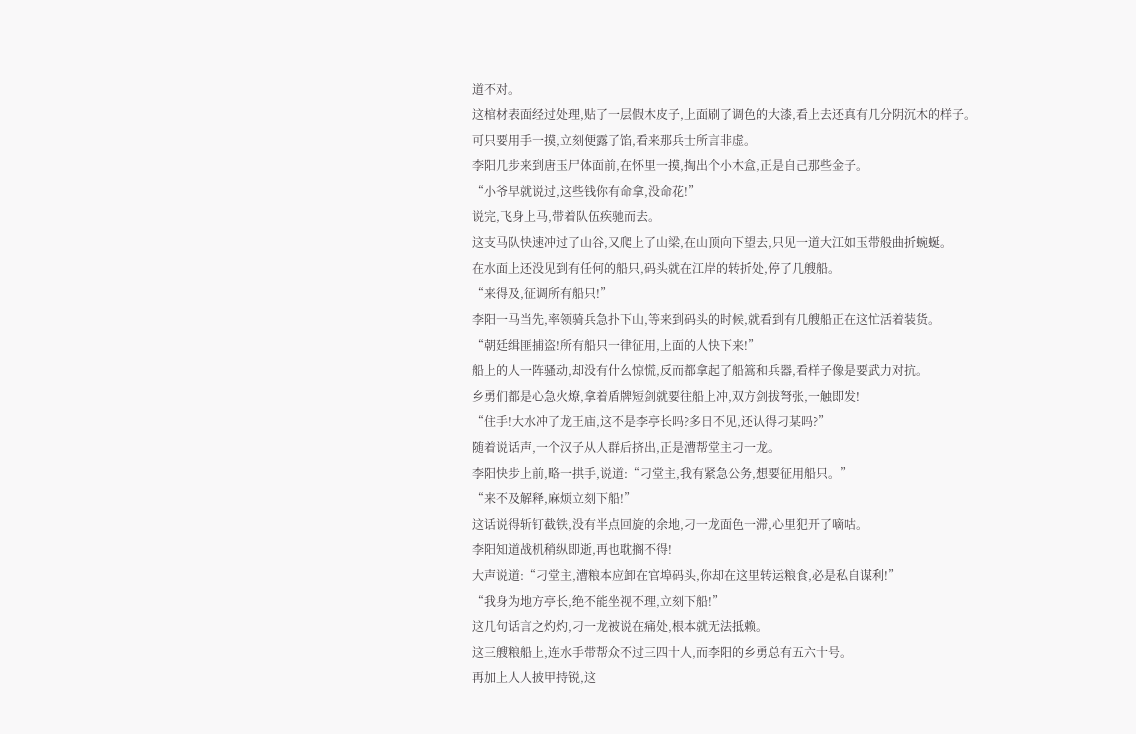道不对。
这棺材表面经过处理,贴了一层假木皮子,上面刷了调色的大漆,看上去还真有几分阴沉木的样子。
可只要用手一摸,立刻便露了馅,看来那兵士所言非虚。
李阳几步来到唐玉尸体面前,在怀里一摸,掏出个小木盒,正是自己那些金子。
“小爷早就说过,这些钱你有命拿,没命花!”
说完,飞身上马,带着队伍疾驰而去。
这支马队快速冲过了山谷,又爬上了山梁,在山顶向下望去,只见一道大江如玉带般曲折蜿蜒。
在水面上还没见到有任何的船只,码头就在江岸的转折处,停了几艘船。
“来得及,征调所有船只!”
李阳一马当先,率领骑兵急扑下山,等来到码头的时候,就看到有几艘船正在这忙活着装货。
“朝廷缉匪捕盗!所有船只一律征用,上面的人快下来!”
船上的人一阵骚动,却没有什么惊慌,反而都拿起了船篙和兵器,看样子像是要武力对抗。
乡勇们都是心急火燎,拿着盾牌短剑就要往船上冲,双方剑拔弩张,一触即发!
“住手!大水冲了龙王庙,这不是李亭长吗?多日不见,还认得刁某吗?”
随着说话声,一个汉子从人群后挤出,正是漕帮堂主刁一龙。
李阳快步上前,略一拱手,说道:“刁堂主,我有紧急公务,想要征用船只。”
“来不及解释,麻烦立刻下船!”
这话说得斩钉截铁,没有半点回旋的余地,刁一龙面色一滞,心里犯开了嘀咕。
李阳知道战机稍纵即逝,再也耽搁不得!
大声说道:“刁堂主,漕粮本应卸在官埠码头,你却在这里转运粮食,必是私自谋利!”
“我身为地方亭长,绝不能坐视不理,立刻下船!”
这几句话言之灼灼,刁一龙被说在痛处,根本就无法抵赖。
这三艘粮船上,连水手带帮众不过三四十人,而李阳的乡勇总有五六十号。
再加上人人披甲持锐,这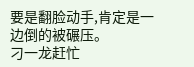要是翻脸动手,肯定是一边倒的被碾压。
刁一龙赶忙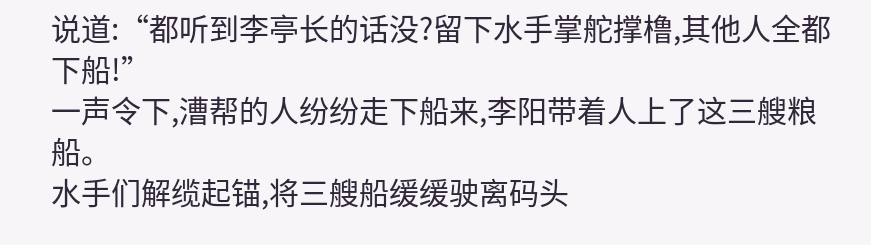说道:“都听到李亭长的话没?留下水手掌舵撑橹,其他人全都下船!”
一声令下,漕帮的人纷纷走下船来,李阳带着人上了这三艘粮船。
水手们解缆起锚,将三艘船缓缓驶离码头